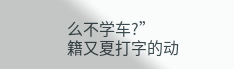么不学车?”
籍又夏打字的动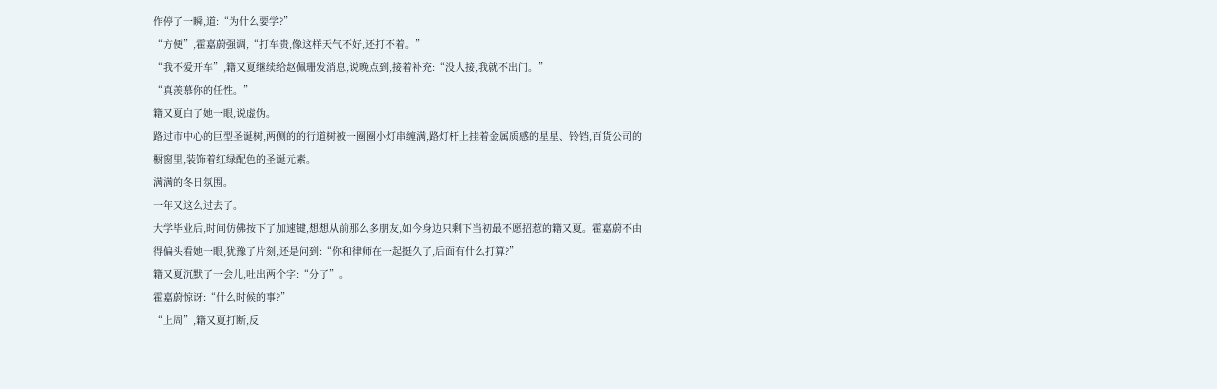作停了一瞬,道:“为什么要学?”
“方便”,霍嘉蔚强调,“打车贵,像这样天气不好,还打不着。”
“我不爱开车”,籍又夏继续给赵佩珊发消息,说晚点到,接着补充:“没人接,我就不出门。”
“真羡慕你的任性。”
籍又夏白了她一眼,说虚伪。
路过市中心的巨型圣诞树,两侧的的行道树被一圈圈小灯串缠满,路灯杆上挂着金属质感的星星、铃铛,百货公司的橱窗里,装饰着红绿配色的圣诞元素。
满满的冬日氛围。
一年又这么过去了。
大学毕业后,时间仿佛按下了加速键,想想从前那么多朋友,如今身边只剩下当初最不愿招惹的籍又夏。霍嘉蔚不由得偏头看她一眼,犹豫了片刻,还是问到:“你和律师在一起挺久了,后面有什么打算?”
籍又夏沉默了一会儿,吐出两个字:“分了”。
霍嘉蔚惊讶:“什么时候的事?”
“上周”,籍又夏打断,反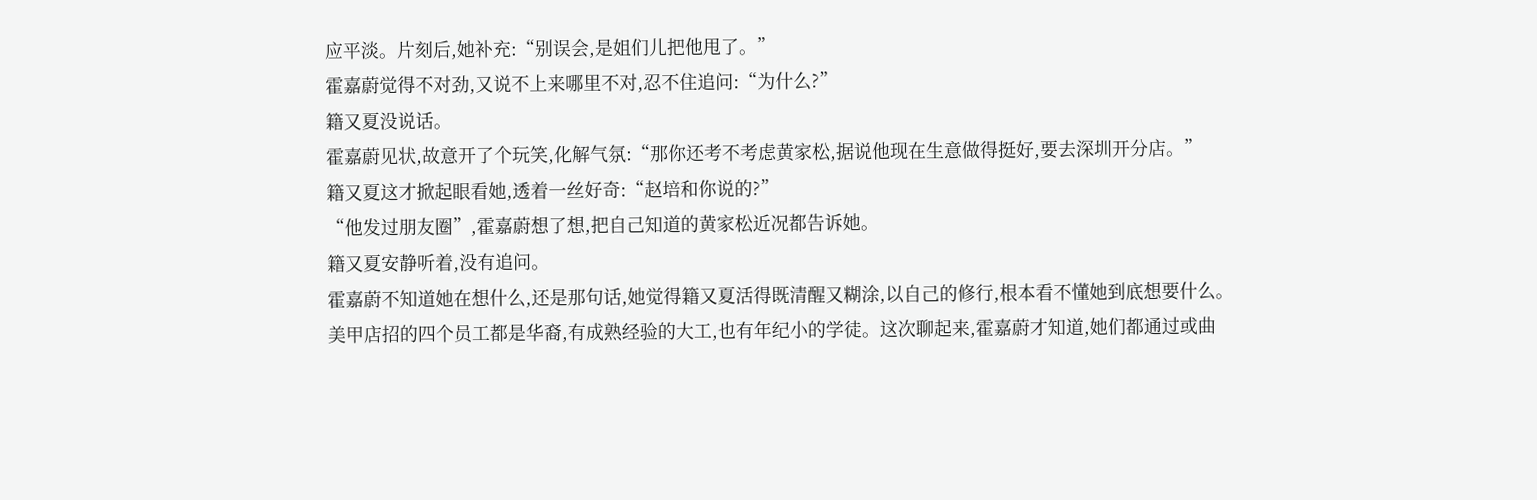应平淡。片刻后,她补充:“别误会,是姐们儿把他甩了。”
霍嘉蔚觉得不对劲,又说不上来哪里不对,忍不住追问:“为什么?”
籍又夏没说话。
霍嘉蔚见状,故意开了个玩笑,化解气氛:“那你还考不考虑黄家松,据说他现在生意做得挺好,要去深圳开分店。”
籍又夏这才掀起眼看她,透着一丝好奇:“赵培和你说的?”
“他发过朋友圈”,霍嘉蔚想了想,把自己知道的黄家松近况都告诉她。
籍又夏安静听着,没有追问。
霍嘉蔚不知道她在想什么,还是那句话,她觉得籍又夏活得既清醒又糊涂,以自己的修行,根本看不懂她到底想要什么。
美甲店招的四个员工都是华裔,有成熟经验的大工,也有年纪小的学徒。这次聊起来,霍嘉蔚才知道,她们都通过或曲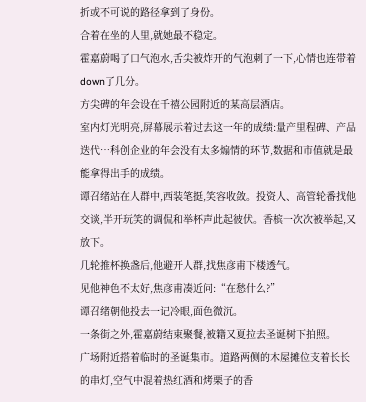折或不可说的路径拿到了身份。
合着在坐的人里,就她最不稳定。
霍嘉蔚喝了口气泡水,舌尖被炸开的气泡刺了一下,心情也连带着down了几分。
方尖碑的年会设在千禧公园附近的某高层酒店。
室内灯光明亮,屏幕展示着过去这一年的成绩:量产里程碑、产品迭代…科创企业的年会没有太多煽情的环节,数据和市值就是最能拿得出手的成绩。
谭召绪站在人群中,西装笔挺,笑容收敛。投资人、高管轮番找他交谈,半开玩笑的调侃和举杯声此起彼伏。香槟一次次被举起,又放下。
几轮推杯换盏后,他避开人群,找焦彦甫下楼透气。
见他神色不太好,焦彦甫凑近问:“在愁什么?”
谭召绪朝他投去一记冷眼,面色微沉。
一条街之外,霍嘉蔚结束聚餐,被籍又夏拉去圣诞树下拍照。
广场附近搭着临时的圣诞集市。道路两侧的木屋摊位支着长长的串灯,空气中混着热红酒和烤栗子的香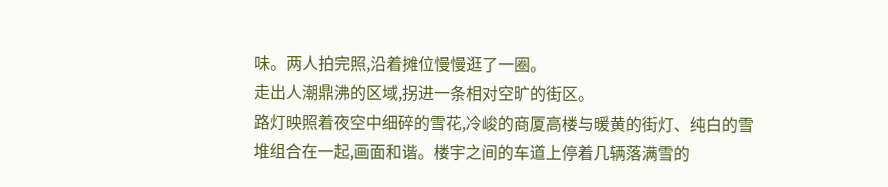味。两人拍完照,沿着摊位慢慢逛了一圈。
走出人潮鼎沸的区域,拐进一条相对空旷的街区。
路灯映照着夜空中细碎的雪花,冷峻的商厦高楼与暖黄的街灯、纯白的雪堆组合在一起,画面和谐。楼宇之间的车道上停着几辆落满雪的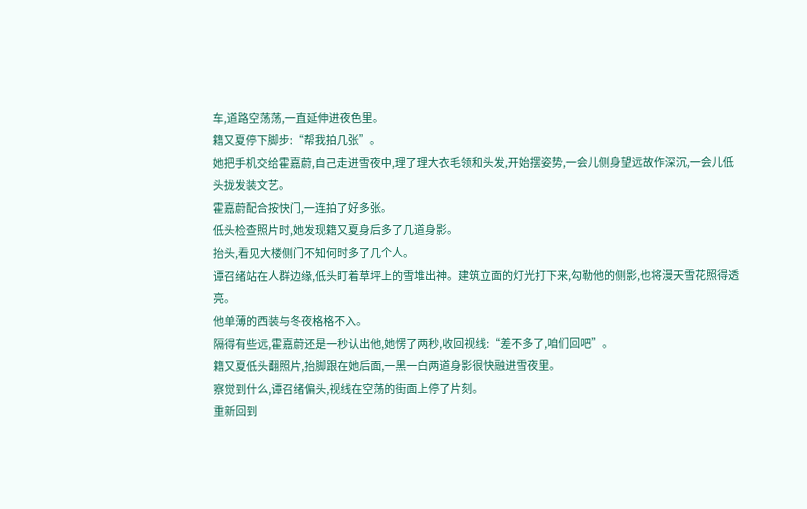车,道路空荡荡,一直延伸进夜色里。
籍又夏停下脚步:“帮我拍几张”。
她把手机交给霍嘉蔚,自己走进雪夜中,理了理大衣毛领和头发,开始摆姿势,一会儿侧身望远故作深沉,一会儿低头拢发装文艺。
霍嘉蔚配合按快门,一连拍了好多张。
低头检查照片时,她发现籍又夏身后多了几道身影。
抬头,看见大楼侧门不知何时多了几个人。
谭召绪站在人群边缘,低头盯着草坪上的雪堆出神。建筑立面的灯光打下来,勾勒他的侧影,也将漫天雪花照得透亮。
他单薄的西装与冬夜格格不入。
隔得有些远,霍嘉蔚还是一秒认出他,她愣了两秒,收回视线:“差不多了,咱们回吧”。
籍又夏低头翻照片,抬脚跟在她后面,一黑一白两道身影很快融进雪夜里。
察觉到什么,谭召绪偏头,视线在空荡的街面上停了片刻。
重新回到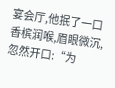宴会厅,他抿了一口香槟润喉,眉眼微沉,忽然开口:“为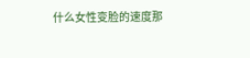什么女性变脸的速度那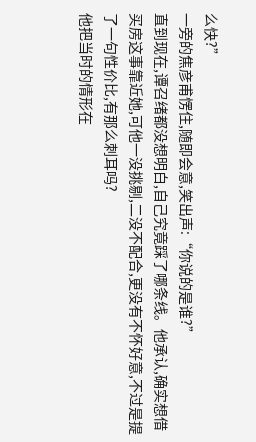么快?”
一旁的焦彦甫愣住,随即会意,笑出声:“你说的是谁?”
直到现在,谭召绪都没想明白,自己究竟踩了哪条线。他承认,确实想借买房这事靠近她,可他一没挑剔,二没不配合,更没有不怀好意,不过是提了一句性价比,有那么刺耳吗?
他把当时的情形在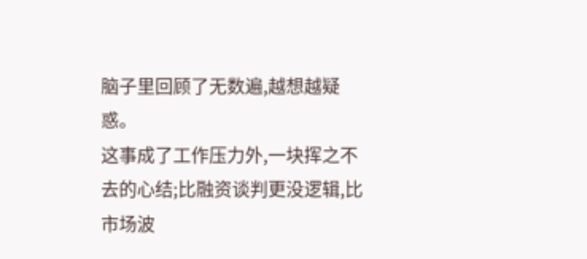脑子里回顾了无数遍,越想越疑惑。
这事成了工作压力外,一块挥之不去的心结;比融资谈判更没逻辑,比市场波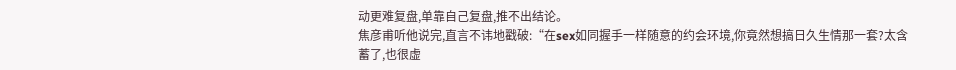动更难复盘,单靠自己复盘,推不出结论。
焦彦甫听他说完,直言不讳地戳破:“在sex如同握手一样随意的约会环境,你竟然想搞日久生情那一套?太含蓄了,也很虚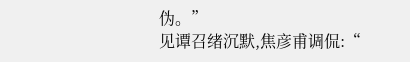伪。”
见谭召绪沉默,焦彦甫调侃:“